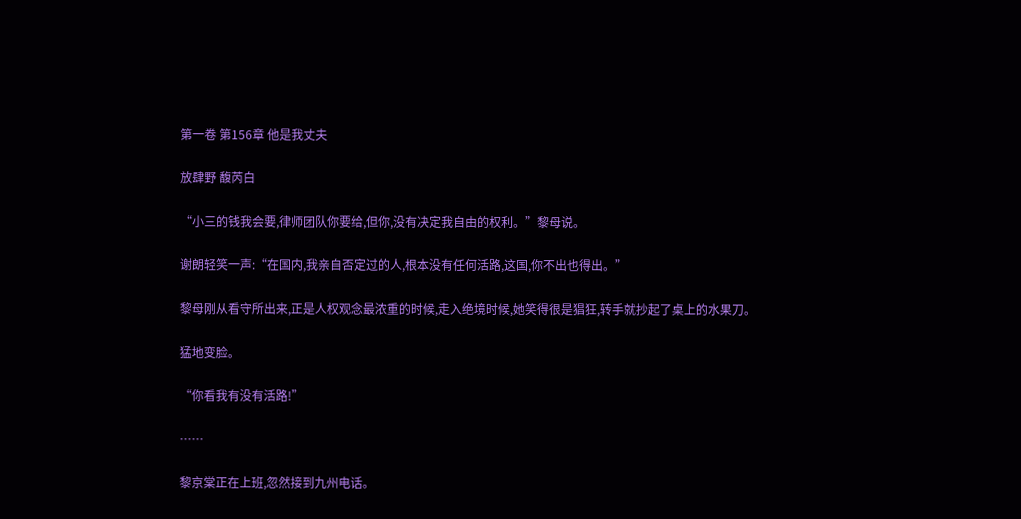第一卷 第156章 他是我丈夫

放肆野 馥芮白

“小三的钱我会要,律师团队你要给,但你,没有决定我自由的权利。”黎母说。

谢朗轻笑一声:“在国内,我亲自否定过的人,根本没有任何活路,这国,你不出也得出。”

黎母刚从看守所出来,正是人权观念最浓重的时候,走入绝境时候,她笑得很是猖狂,转手就抄起了桌上的水果刀。

猛地变脸。

“你看我有没有活路!”

……

黎京棠正在上班,忽然接到九州电话。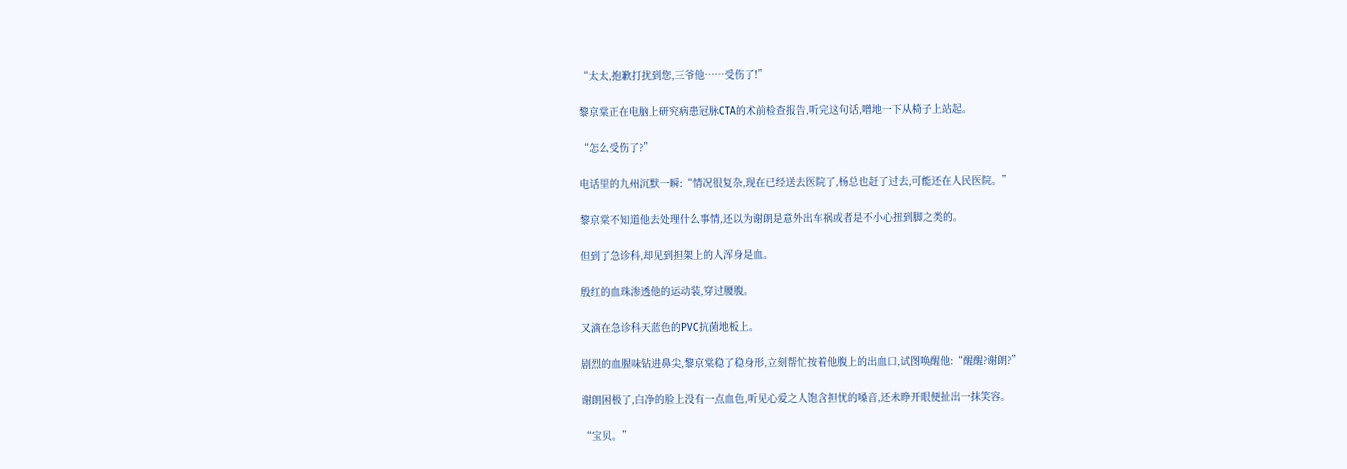“太太,抱歉打扰到您,三爷他……受伤了!”

黎京棠正在电脑上研究病患冠脉CTA的术前检查报告,听完这句话,噌地一下从椅子上站起。

“怎么受伤了?”

电话里的九州沉默一瞬:“情况很复杂,现在已经送去医院了,杨总也赶了过去,可能还在人民医院。”

黎京棠不知道他去处理什么事情,还以为谢朗是意外出车祸或者是不小心扭到脚之类的。

但到了急诊科,却见到担架上的人浑身是血。

殷红的血珠渗透他的运动装,穿过腰腹。

又滴在急诊科天蓝色的PVC抗菌地板上。

剧烈的血腥味钻进鼻尖,黎京棠稳了稳身形,立刻帮忙按着他腹上的出血口,试图唤醒他:“醒醒?谢朗?”

谢朗困极了,白净的脸上没有一点血色,听见心爱之人饱含担忧的嗓音,还未睁开眼便扯出一抹笑容。

“宝贝。”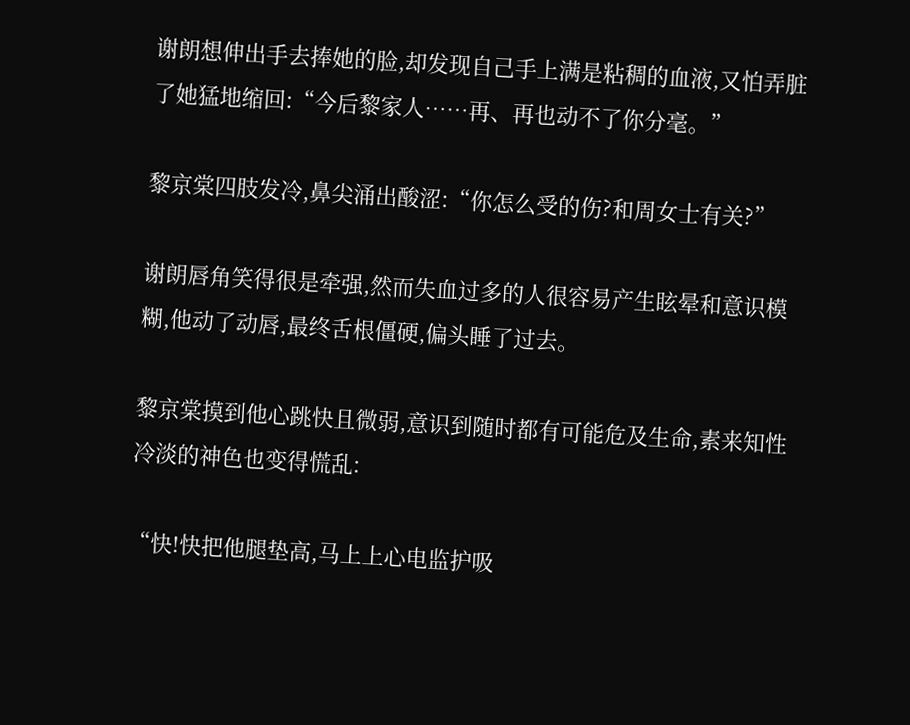谢朗想伸出手去捧她的脸,却发现自己手上满是粘稠的血液,又怕弄脏了她猛地缩回:“今后黎家人……再、再也动不了你分毫。”

黎京棠四肢发冷,鼻尖涌出酸涩:“你怎么受的伤?和周女士有关?”

谢朗唇角笑得很是牵强,然而失血过多的人很容易产生眩晕和意识模糊,他动了动唇,最终舌根僵硬,偏头睡了过去。

黎京棠摸到他心跳快且微弱,意识到随时都有可能危及生命,素来知性冷淡的神色也变得慌乱:

“快!快把他腿垫高,马上上心电监护吸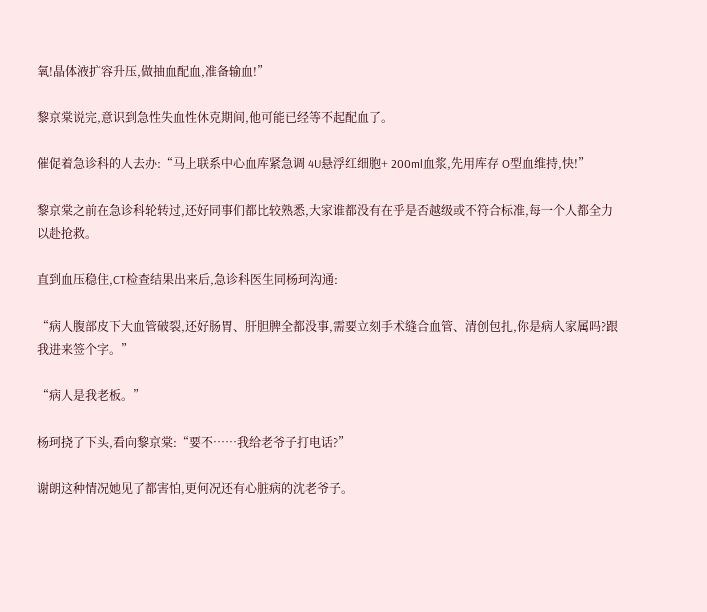氧!晶体液扩容升压,做抽血配血,准备输血!”

黎京棠说完,意识到急性失血性休克期间,他可能已经等不起配血了。

催促着急诊科的人去办:“马上联系中心血库紧急调 4U悬浮红细胞+ 200ml血浆,先用库存 O型血维持,快!”

黎京棠之前在急诊科轮转过,还好同事们都比较熟悉,大家谁都没有在乎是否越级或不符合标准,每一个人都全力以赴抢救。

直到血压稳住,CT检查结果出来后,急诊科医生同杨珂沟通:

“病人腹部皮下大血管破裂,还好肠胃、肝胆脾全都没事,需要立刻手术缝合血管、清创包扎,你是病人家属吗?跟我进来签个字。”

“病人是我老板。”

杨珂挠了下头,看向黎京棠:“要不……我给老爷子打电话?”

谢朗这种情况她见了都害怕,更何况还有心脏病的沈老爷子。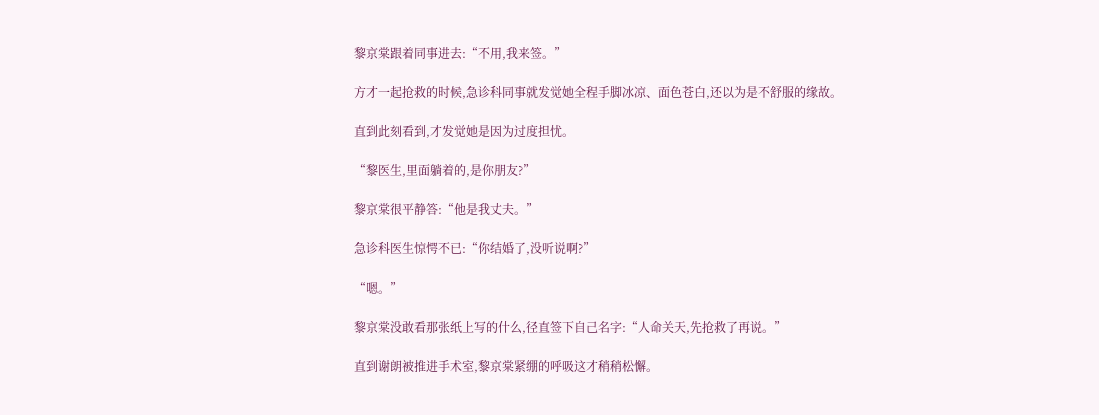黎京棠跟着同事进去:“不用,我来签。”

方才一起抢救的时候,急诊科同事就发觉她全程手脚冰凉、面色苍白,还以为是不舒服的缘故。

直到此刻看到,才发觉她是因为过度担忧。

“黎医生,里面躺着的,是你朋友?”

黎京棠很平静答:“他是我丈夫。”

急诊科医生惊愕不已:“你结婚了,没听说啊?”

“嗯。”

黎京棠没敢看那张纸上写的什么,径直签下自己名字:“人命关天,先抢救了再说。”

直到谢朗被推进手术室,黎京棠紧绷的呼吸这才稍稍松懈。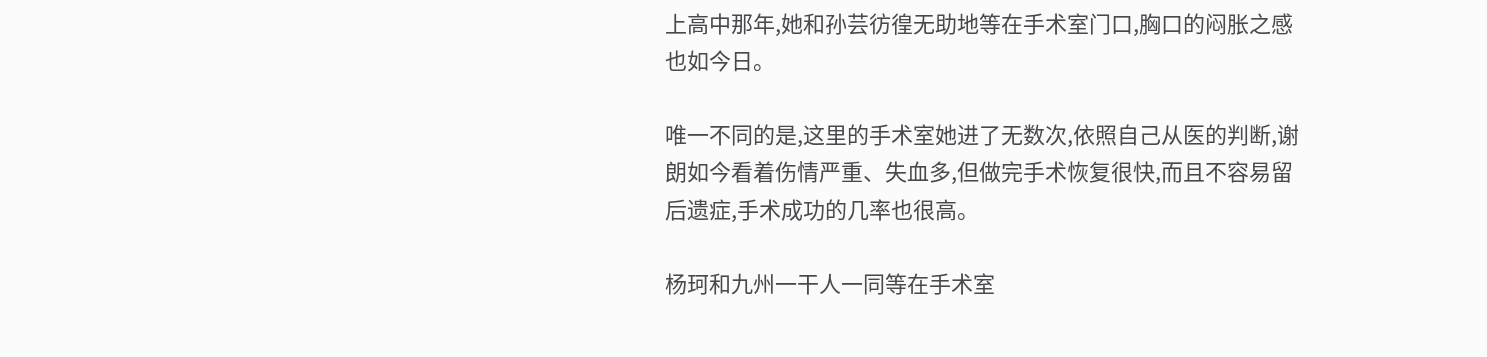上高中那年,她和孙芸彷徨无助地等在手术室门口,胸口的闷胀之感也如今日。

唯一不同的是,这里的手术室她进了无数次,依照自己从医的判断,谢朗如今看着伤情严重、失血多,但做完手术恢复很快,而且不容易留后遗症,手术成功的几率也很高。

杨珂和九州一干人一同等在手术室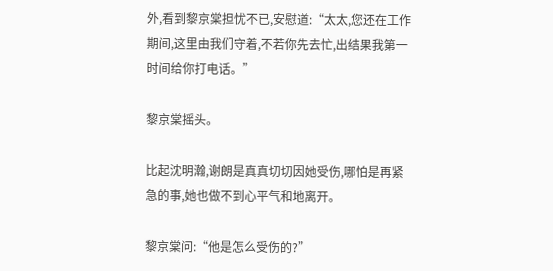外,看到黎京棠担忧不已,安慰道:“太太,您还在工作期间,这里由我们守着,不若你先去忙,出结果我第一时间给你打电话。”

黎京棠摇头。

比起沈明瀚,谢朗是真真切切因她受伤,哪怕是再紧急的事,她也做不到心平气和地离开。

黎京棠问:“他是怎么受伤的?”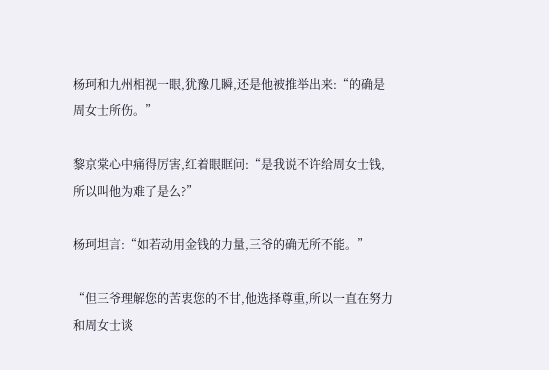杨珂和九州相视一眼,犹豫几瞬,还是他被推举出来:“的确是周女士所伤。”

黎京棠心中痛得厉害,红着眼眶问:“是我说不许给周女士钱,所以叫他为难了是么?”

杨珂坦言:“如若动用金钱的力量,三爷的确无所不能。”

“但三爷理解您的苦衷您的不甘,他选择尊重,所以一直在努力和周女士谈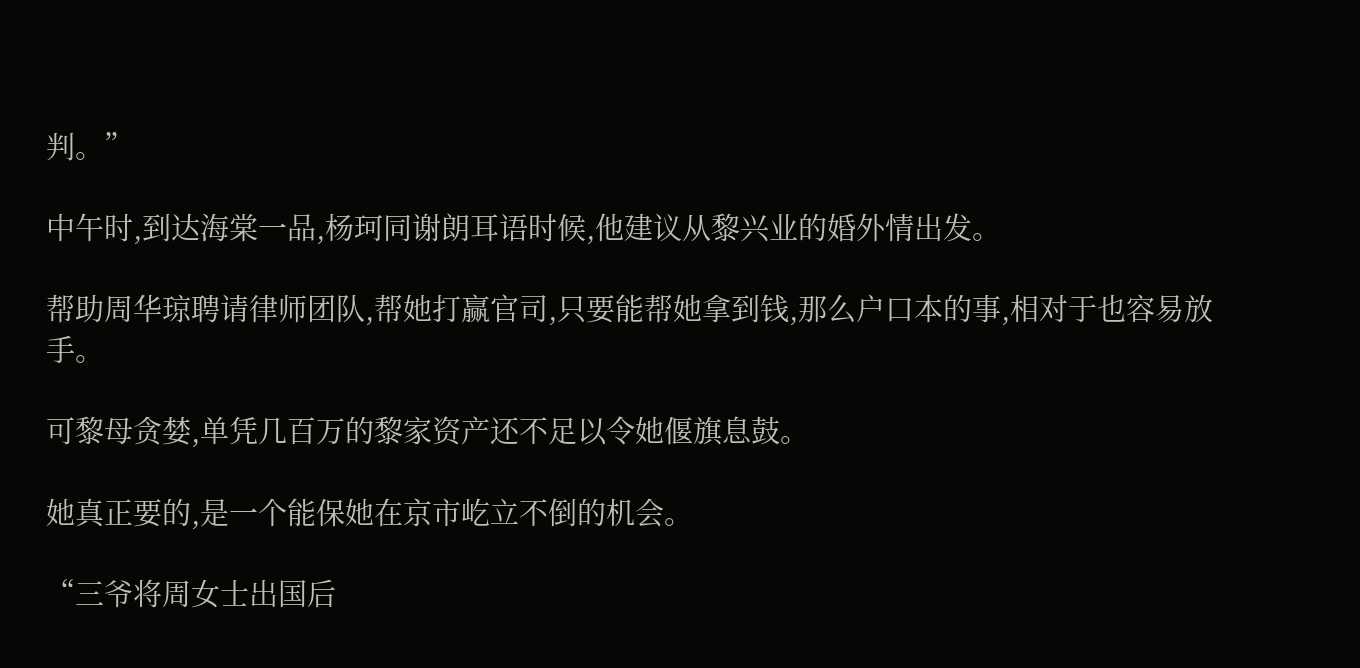判。”

中午时,到达海棠一品,杨珂同谢朗耳语时候,他建议从黎兴业的婚外情出发。

帮助周华琼聘请律师团队,帮她打赢官司,只要能帮她拿到钱,那么户口本的事,相对于也容易放手。

可黎母贪婪,单凭几百万的黎家资产还不足以令她偃旗息鼓。

她真正要的,是一个能保她在京市屹立不倒的机会。

“三爷将周女士出国后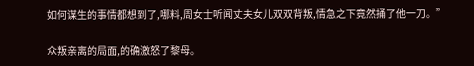如何谋生的事情都想到了,哪料,周女士听闻丈夫女儿双双背叛,情急之下竟然捅了他一刀。”

众叛亲离的局面,的确激怒了黎母。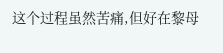这个过程虽然苦痛,但好在黎母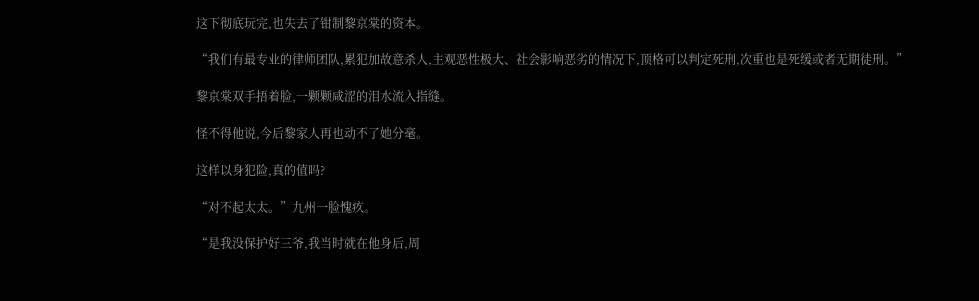这下彻底玩完,也失去了钳制黎京棠的资本。

“我们有最专业的律师团队,累犯加故意杀人,主观恶性极大、社会影响恶劣的情况下,顶格可以判定死刑,次重也是死缓或者无期徒刑。”

黎京棠双手捂着脸,一颗颗咸涩的泪水流入指缝。

怪不得他说,今后黎家人再也动不了她分毫。

这样以身犯险,真的值吗?

“对不起太太。”九州一脸愧疚。

“是我没保护好三爷,我当时就在他身后,周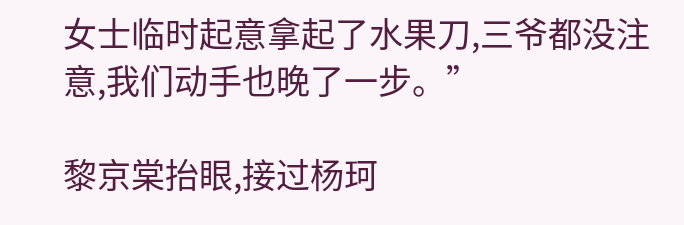女士临时起意拿起了水果刀,三爷都没注意,我们动手也晚了一步。”

黎京棠抬眼,接过杨珂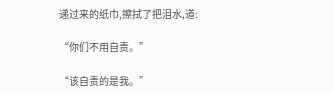递过来的纸巾,擦拭了把泪水,道:

“你们不用自责。”

“该自责的是我。”